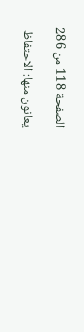الصفحة 118 من 286

يعانون منها: الاحتفاظ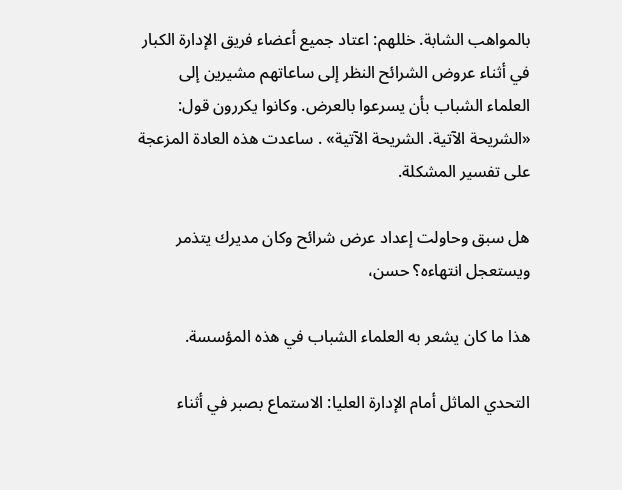بالمواهب الشابة. خللهم: اعتاد جميع أعضاء فريق الإدارة الكبار في أثناء عروض الشرائح النظر إلى ساعاتهم مشيرين إلى العلماء الشباب بأن يسرعوا بالعرض. وكانوا يكررون قول: «الشريحة الآتية. الشريحة الآتية» . ساعدت هذه العادة المزعجة على تفسير المشكلة.

هل سبق وحاولت إعداد عرض شرائح وكان مديرك يتذمر ويستعجل انتهاءه؟ حسن،

هذا ما كان يشعر به العلماء الشباب في هذه المؤسسة.

التحدي الماثل أمام الإدارة العليا: الاستماع بصبر في أثناء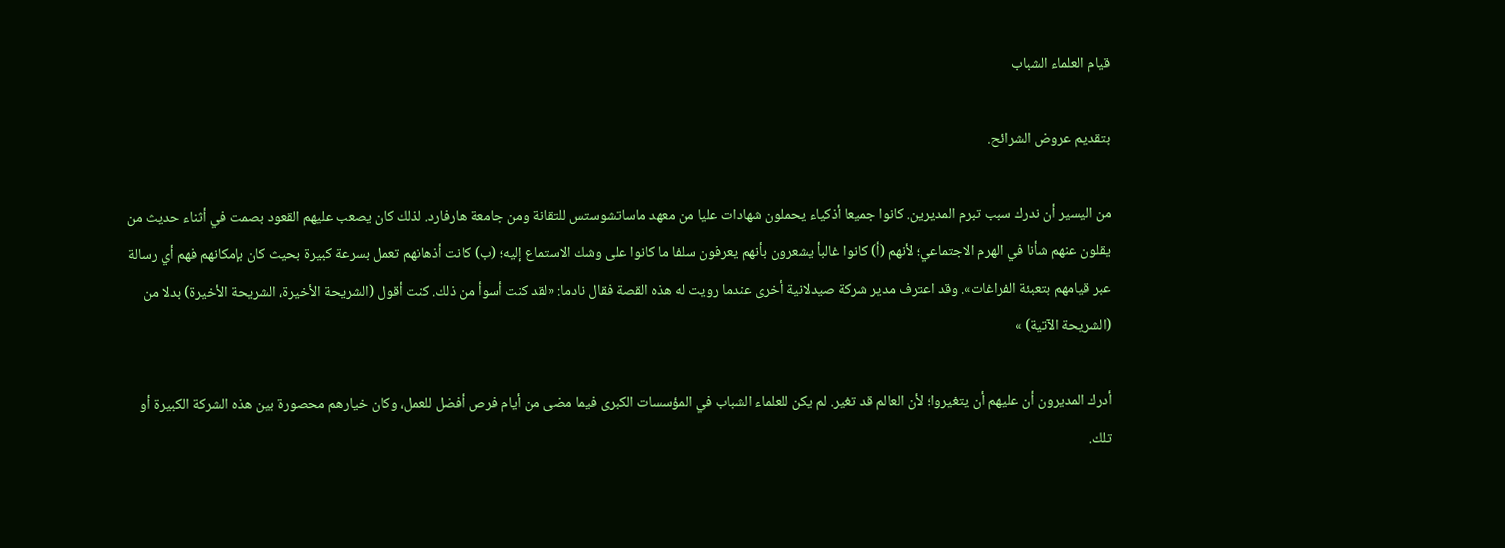قيام العلماء الشباب

بتقديم عروض الشرائح.

من اليسير أن ندرك سبب تبرم المديرين. كانوا جميعا أذكياء يحملون شهادات عليا من معهد ماساتشوستس للتقانة ومن جامعة هارفارد. لذلك كان يصعب عليهم القعود بصمت في أثناء حديث من يقلون عنهم شأنا في الهرم الاجتماعي؛ لأنهم (أ) كانوا غالبأ يشعرون بأنهم يعرفون سلفا ما كانوا على وشك الاستماع إليه؛ (ب) كانت أذهانهم تعمل بسرعة كبيرة بحيث كان بإمكانهم فهم أي رسالة عبر قيامهم بتعبئة الفراغات». وقد اعترف مدير شركة صيدلانية أخرى عندما رويت له هذه القصة فقال نادما: «لقد كنت أسوأ من ذلك. كنت أقول (الشريحة الأخيرة، الشريحة الأخيرة) بدلا من (الشريحة الآتية) »

أدرك المديرون أن عليهم أن يتغيروا؛ لأن العالم قد تغير. لم يكن للعلماء الشباب في المؤسسات الكبرى فيما مضى من أيام فرص أفضل للعمل، وكان خيارهم محصورة بين هذه الشركة الكبيرة أو تلك.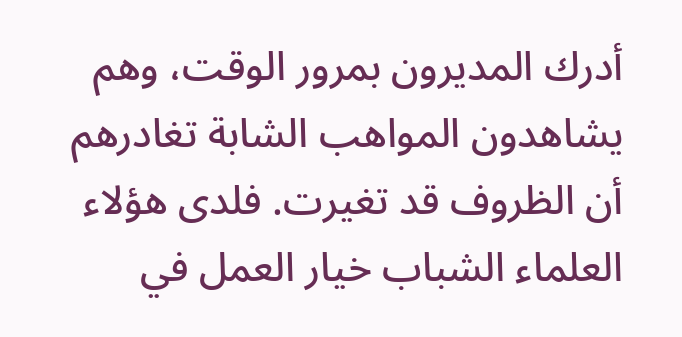أدرك المديرون بمرور الوقت، وهم يشاهدون المواهب الشابة تغادرهم أن الظروف قد تغيرت. فلدى هؤلاء العلماء الشباب خيار العمل في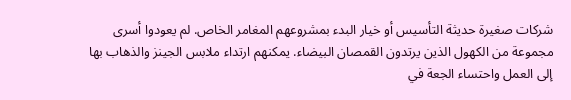شركات صغيرة حديثة التأسيس أو خيار البدء بمشروعهم المغامر الخاص. لم يعودوا أسرى مجموعة من الكهول الذين يرتدون القمصان البيضاء. يمكنهم ارتداء ملابس الجينز والذهاب بها إلى العمل واحتساء الجعة في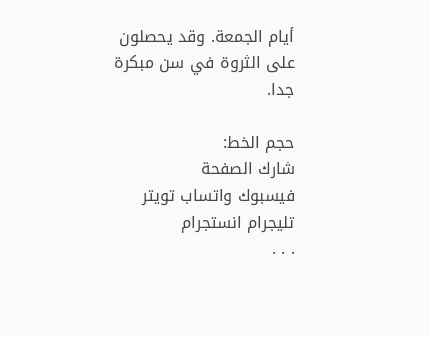أيام الجمعة. وقد يحصلون على الثروة في سن مبكرة جدا.

حجم الخط:
شارك الصفحة
فيسبوك واتساب تويتر تليجرام انستجرام
. . .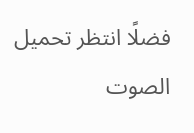فضلًا انتظر تحميل الصوت